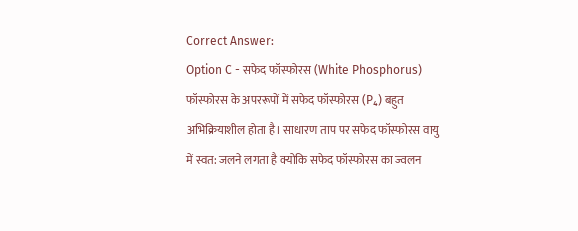Correct Answer:
Option C - सफेद फॉस्फोरस (White Phosphorus)
फॉस्फोरस के अपररूपों में सफेद फॉस्फोरस (P₄) बहुत अभिक्रियाशील होता है। साधारण ताप पर सफेद फॉस्फोरस वायु में स्वत: जलने लगता है क्योकि सफेद फॉस्फोरस का ज्वलन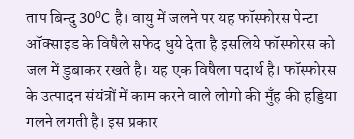ताप बिन्दु 30⁰C है। वायु में जलने पर यह फॉस्फोरस पेन्टा ऑक्साइड के विषैले सफेद धुये देता है इसलिये फॉस्फोरस को जल में डुबाकर रखते है। यह एक विषैला पदार्थ है। फॉस्फोरस के उत्पादन संयंत्रों में काम करने वाले लोगो की मुँह की हड्डिया गलने लगती है। इस प्रकार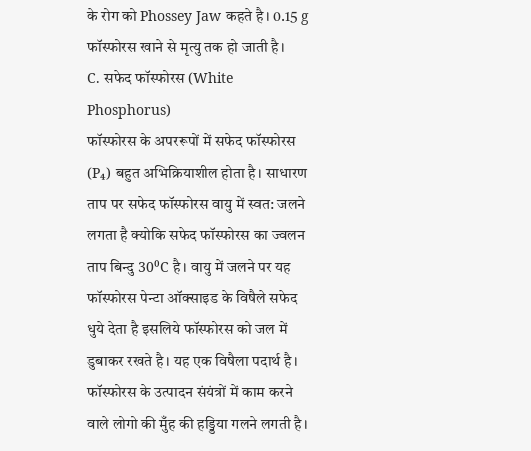के रोग को Phossey Jaw कहते है। 0.15 g फॉस्फोरस खाने से मृत्यु तक हो जाती है।
C. सफेद फॉस्फोरस (White Phosphorus)
फॉस्फोरस के अपररूपों में सफेद फॉस्फोरस (P₄) बहुत अभिक्रियाशील होता है। साधारण ताप पर सफेद फॉस्फोरस वायु में स्वत: जलने लगता है क्योकि सफेद फॉस्फोरस का ज्वलन ताप बिन्दु 30⁰C है। वायु में जलने पर यह फॉस्फोरस पेन्टा ऑक्साइड के विषैले सफेद धुये देता है इसलिये फॉस्फोरस को जल में डुबाकर रखते है। यह एक विषैला पदार्थ है। फॉस्फोरस के उत्पादन संयंत्रों में काम करने वाले लोगो की मुँह की हड्डिया गलने लगती है।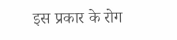इस प्रकार के रोग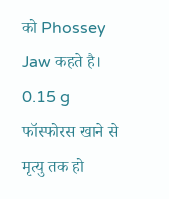को Phossey Jaw कहते है। 0.15 g फॉस्फोरस खाने से मृत्यु तक हो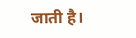जाती है।